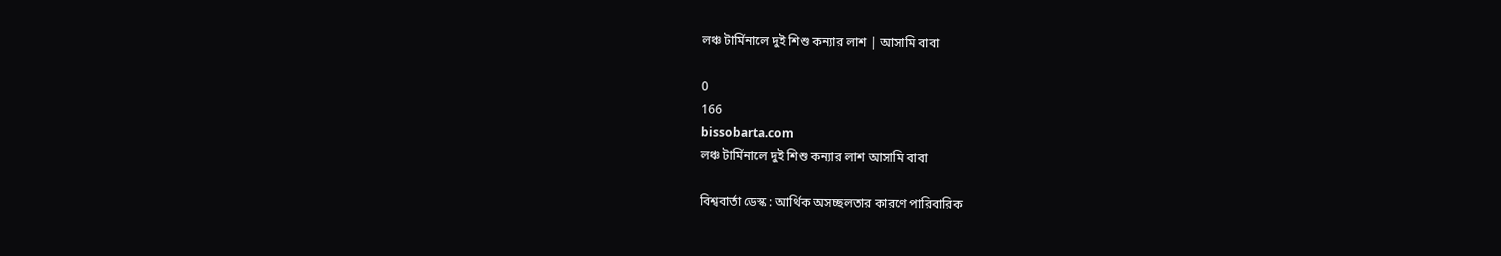লঞ্চ টার্মিনালে দুই শিশু কন্যার লাশ | আসামি বাবা

0
166
bissobarta.com
লঞ্চ টার্মিনালে দুই শিশু কন্যার লাশ আসামি বাবা

বিশ্ববার্তা ডেস্ক : আর্থিক অসচ্ছলতার কারণে পারিবারিক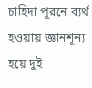চাহিদা পূরনে ব্যর্থ হওয়ায় জ্ঞানশূন্য হয়ে দুই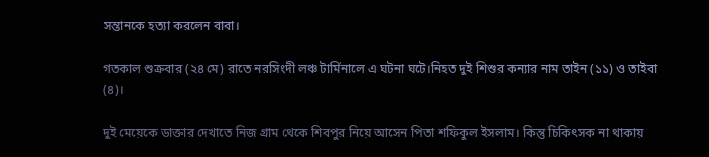সন্তানকে হত্যা করলেন বাবা।

গতকাল শুক্রবার (২৪ মে) রাতে নরসিংদী লঞ্চ টার্মিনালে এ ঘটনা ঘটে।নিহত দুই শিশুর কন্যার নাম তাইন (১১) ও তাইবা (৪)।

দুই মেয়েকে ডাক্তার দেখাতে নিজ গ্রাম থেকে শিবপুর নিয়ে আসেন পিতা শফিকুল ইসলাম। কিন্তু চিকিৎসক না থাকায়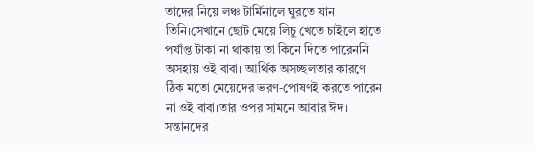তাদের নিয়ে লঞ্চ টার্মিনালে ঘুরতে যান তিনি।সেখানে ছোট মেয়ে লিচু খেতে চাইলে হাতে পর্যাপ্ত টাকা না থাকায় তা কিনে দিতে পারেননি অসহায় ওই বাবা। আর্থিক অসচ্ছলতার কারণে ঠিক মতো মেয়েদের ভরণ-পোষণই করতে পারেন না ওই বাবা।তার ওপর সামনে আবার ঈদ। সন্তানদের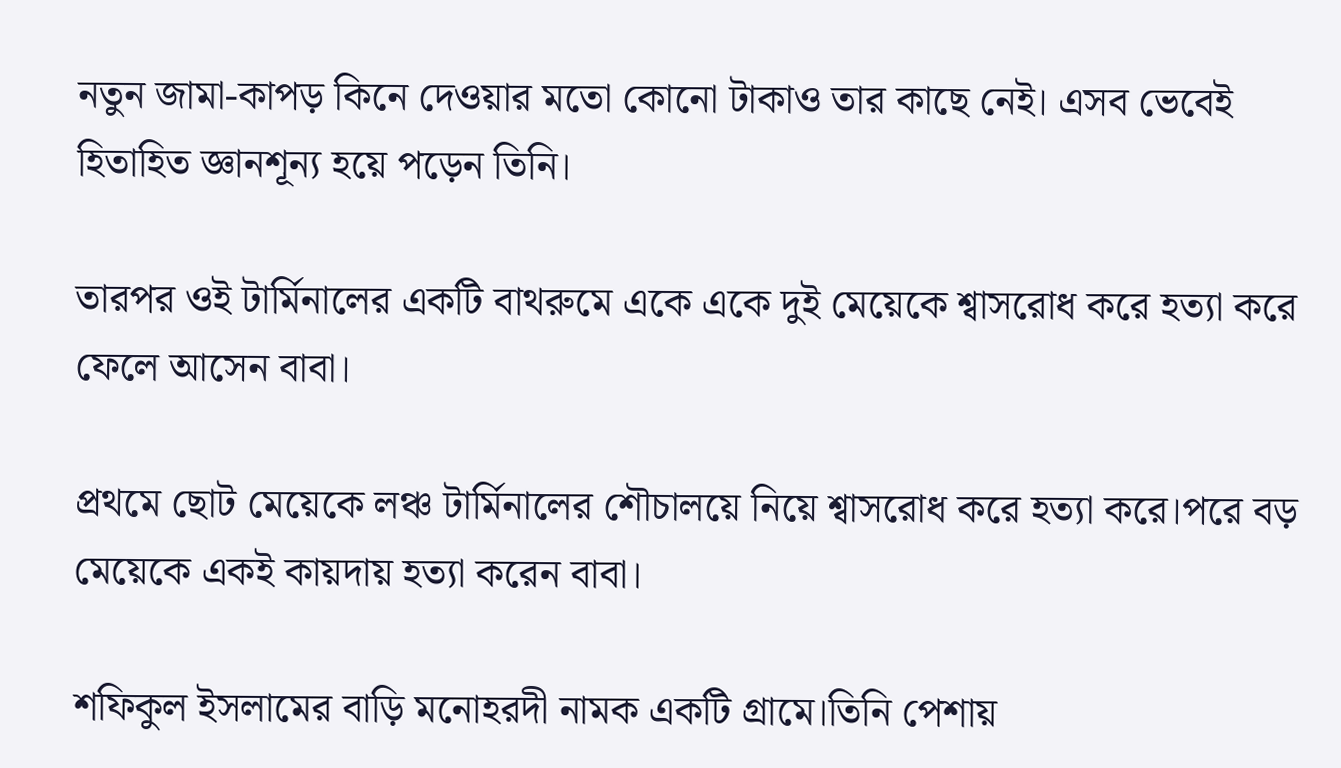নতুন জামা-কাপড় কিনে দেওয়ার মতো কোনো টাকাও তার কাছে নেই। এসব ভেবেই হিতাহিত জ্ঞানশূন্য হয়ে পড়েন তিনি।

তারপর ওই টার্মিনালের একটি বাথরুমে একে একে দুই মেয়েকে শ্বাসরোধ করে হত্যা করে ফেলে আসেন বাবা।

প্রথমে ছোট মেয়েকে লঞ্চ টার্মিনালের শৌচালয়ে নিয়ে শ্বাসরোধ করে হত্যা করে।পরে বড় মেয়েকে একই কায়দায় হত্যা করেন বাবা।

শফিকুল ইসলামের বাড়ি মনোহরদী নামক একটি গ্রামে।তিনি পেশায়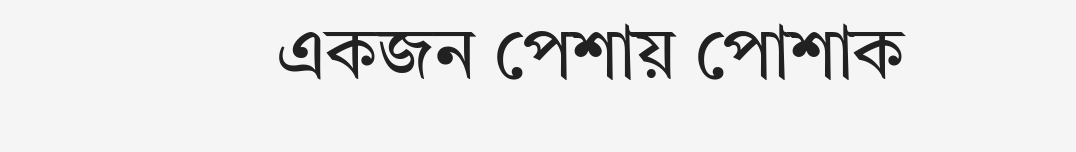একজন পেশায় পোশাক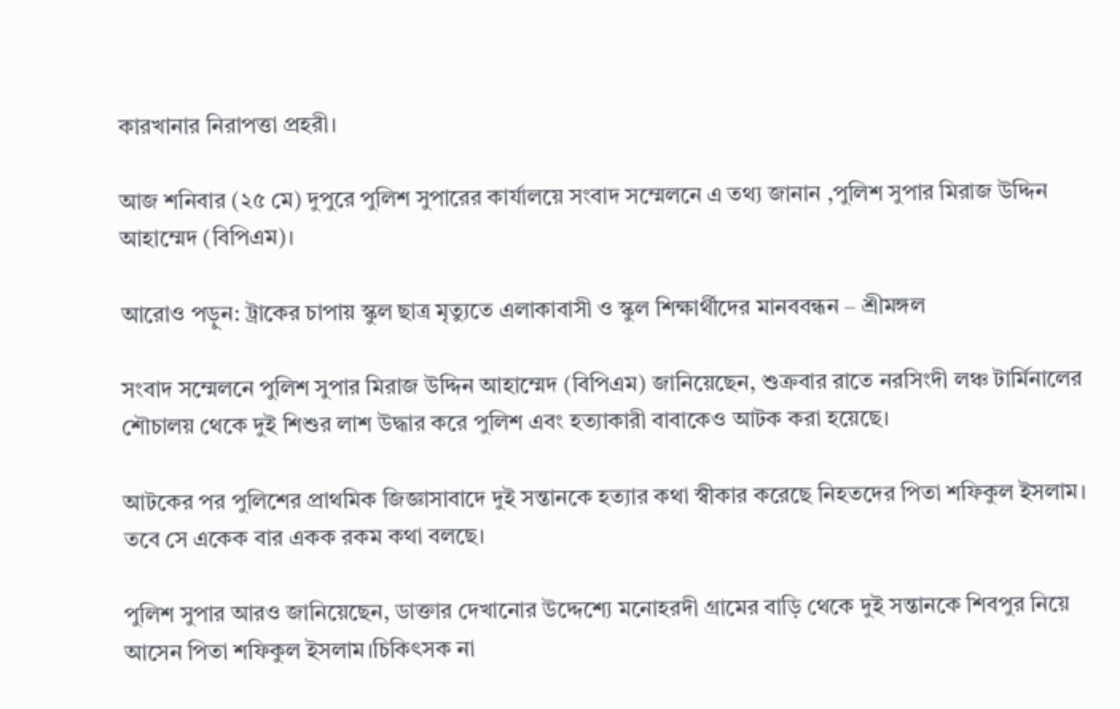কারখানার নিরাপত্তা প্রহরী।

আজ শনিবার (২৫ মে) দুপুরে পুলিশ সুপারের কার্যালয়ে সংবাদ সম্মেলনে এ তথ্য জানান ,পুলিশ সুপার মিরাজ উদ্দিন আহাম্মেদ (বিপিএম)।

আরোও পড়ুন: ট্রাকের চাপায় স্কুল ছাত্র মৃত্যুতে এলাকাবাসী ও স্কুল শিক্ষার্থীদের মানববন্ধন – শ্রীমঙ্গল

সংবাদ সম্মেলনে পুলিশ সুপার মিরাজ উদ্দিন আহাম্মেদ (বিপিএম) জানিয়েছেন, শুক্রবার রাতে নরসিংদী লঞ্চ টার্মিনালের শৌচালয় থেকে দুই শিশুর লাশ উদ্ধার করে পুলিশ এবং হত্যাকারী বাবাকেও আটক করা হয়েছে।

আটকের পর পুলিশের প্রাথমিক জিজ্ঞাসাবাদে দুই সন্তানকে হত্যার কথা স্বীকার করেছে নিহতদের পিতা শফিকুল ইসলাম। তবে সে একেক বার একক রকম কথা বলছে।

পুলিশ সুপার আরও জানিয়েছেন, ডাক্তার দেখানোর উদ্দেশ্যে মনোহরদী গ্রামের বাড়ি থেকে দুই সন্তানকে শিবপুর নিয়ে আসেন পিতা শফিকুল ইসলাম।চিকিৎসক না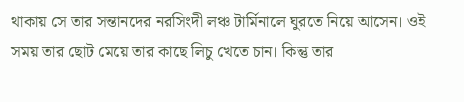থাকায় সে তার সন্তানদের নরসিংদী লঞ্চ টার্মিনালে ঘুরতে নিয়ে আসেন। ওই সময় তার ছোট মেয়ে তার কাছে লিচু খেতে চান। কিন্তু তার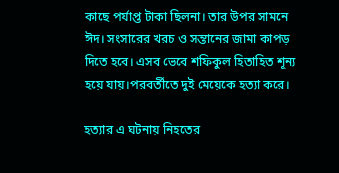কাছে পর্যাপ্ত টাকা ছিলনা। তার উপর সামনে ঈদ। সংসারের খরচ ও সন্তানের জামা কাপড় দিতে হবে। এসব ভেবে শফিকুল হিতাহিত শূন্য হয়ে যায়।পরবর্তীতে দুই মেয়েকে হত্যা করে।

হত্যার এ ঘটনায় নিহতের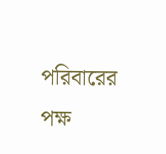পরিবারের পক্ষ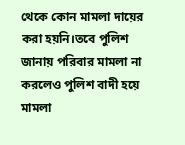থেকে কোন মামলা দায়ের করা হয়নি।তবে পুলিশ জানায় পরিবার মামলা না করলেও পুলিশ বাদী হয়ে মামলা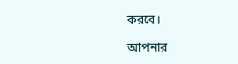করবে।

আপনার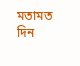মতামত দিন